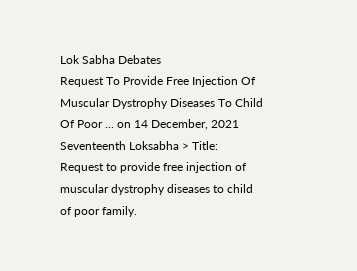Lok Sabha Debates
Request To Provide Free Injection Of Muscular Dystrophy Diseases To Child Of Poor ... on 14 December, 2021
Seventeenth Loksabha > Title: Request to provide free injection of muscular dystrophy diseases to child of poor family.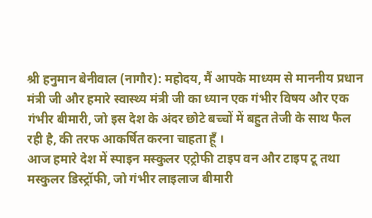श्री हनुमान बेनीवाल (नागौर): महोदय, मैं आपके माध्यम से माननीय प्रधान मंत्री जी और हमारे स्वास्थ्य मंत्री जी का ध्यान एक गंभीर विषय और एक गंभीर बीमारी, जो इस देश के अंदर छोटे बच्चों में बहुत तेजी के साथ फैल रही है, की तरफ आकर्षित करना चाहता हूँ ।
आज हमारे देश में स्पाइन मस्कुलर एट्रोफी टाइप वन और टाइप टू तथा मस्कुलर डिस्ट्रॉफी, जो गंभीर लाइलाज बीमारी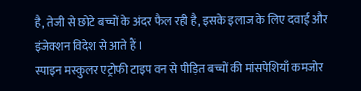है, तेजी से छोटे बच्चों के अंदर फैल रही है, इसके इलाज के लिए दवाई और इंजेक्शन विदेश से आते हैं ।
स्पाइन मस्कुलर एट्रोफी टाइप वन से पीड़ित बच्चों की मांसपेशियाँ कमजोर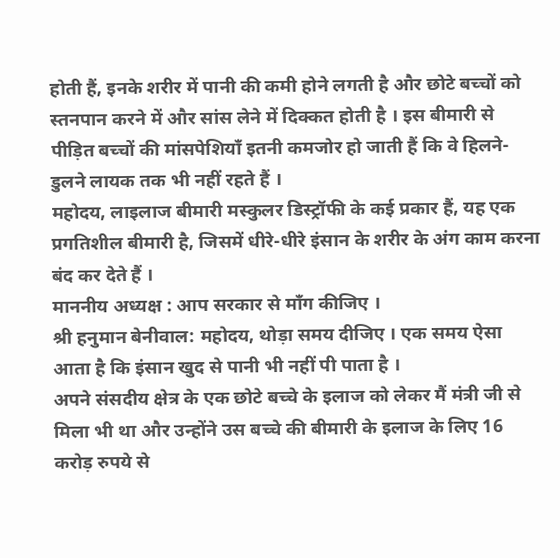होती हैं, इनके शरीर में पानी की कमी होने लगती है और छोटे बच्चों को स्तनपान करने में और सांस लेने में दिक्कत होती है । इस बीमारी से पीड़ित बच्चों की मांसपेशियाँ इतनी कमजोर हो जाती हैं कि वे हिलने-डुलने लायक तक भी नहीं रहते हैं ।
महोदय, लाइलाज बीमारी मस्कुलर डिस्ट्रॉफी के कई प्रकार हैं, यह एक प्रगतिशील बीमारी है, जिसमें धीरे-धीरे इंसान के शरीर के अंग काम करना बंद कर देते हैं ।
माननीय अध्यक्ष : आप सरकार से माँग कीजिए ।
श्री हनुमान बेनीवाल: महोदय, थोड़ा समय दीजिए । एक समय ऐसा आता है कि इंसान खुद से पानी भी नहीं पी पाता है ।
अपने संसदीय क्षेत्र के एक छोटे बच्चे के इलाज को लेकर मैं मंत्री जी से मिला भी था और उन्होंने उस बच्चे की बीमारी के इलाज के लिए 16 करोड़ रुपये से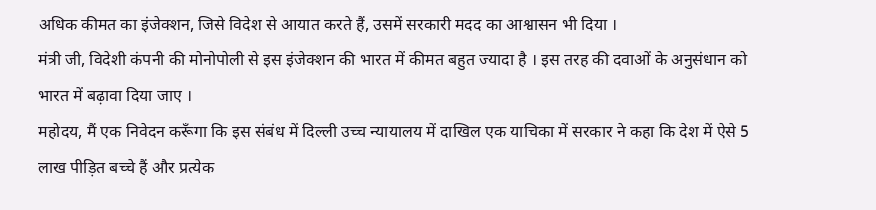अधिक कीमत का इंजेक्शन, जिसे विदेश से आयात करते हैं, उसमें सरकारी मदद का आश्वासन भी दिया ।
मंत्री जी, विदेशी कंपनी की मोनोपोली से इस इंजेक्शन की भारत में कीमत बहुत ज्यादा है । इस तरह की दवाओं के अनुसंधान को भारत में बढ़ावा दिया जाए ।
महोदय, मैं एक निवेदन करूँगा कि इस संबंध में दिल्ली उच्च न्यायालय में दाखिल एक याचिका में सरकार ने कहा कि देश में ऐसे 5 लाख पीड़ित बच्चे हैं और प्रत्येक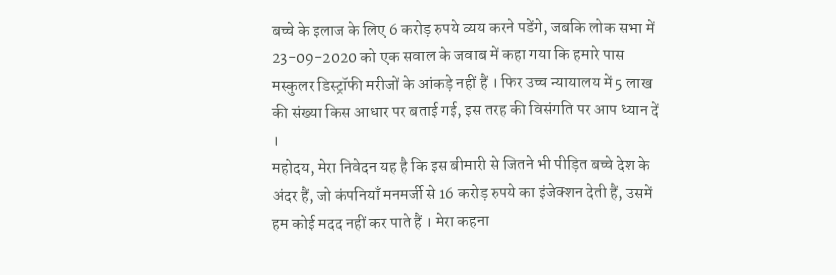बच्चे के इलाज के लिए 6 करोड़ रुपये व्यय करने पडेंगे, जबकि लोक सभा में 23-09-2020 को एक सवाल के जवाब में कहा गया कि हमारे पास मस्कुलर डिस्ट्रॉफी मरीजों के आंकड़े नहीं हैं । फिर उच्च न्यायालय में 5 लाख की संख्या किस आधार पर बताई गई, इस तरह की विसंगति पर आप ध्यान दें ।
महोदय, मेरा निवेदन यह है कि इस बीमारी से जितने भी पीड़ित बच्चे देश के अंदर हैं, जो कंपनियाँ मनमर्जी से 16 करोड़ रुपये का इंजेक्शन देती हैं, उसमें हम कोई मदद नहीं कर पाते हैं । मेरा कहना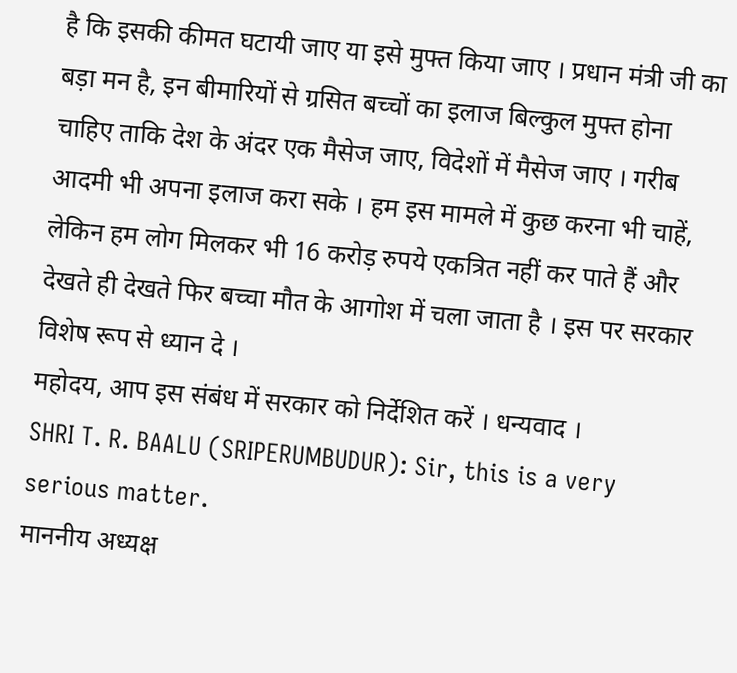है कि इसकी कीमत घटायी जाए या इसे मुफ्त किया जाए । प्रधान मंत्री जी का बड़ा मन है, इन बीमारियों से ग्रसित बच्चों का इलाज बिल्कुल मुफ्त होना चाहिए ताकि देश के अंदर एक मैसेज जाए, विदेशों में मैसेज जाए । गरीब आदमी भी अपना इलाज करा सके । हम इस मामले में कुछ करना भी चाहें, लेकिन हम लोग मिलकर भी 16 करोड़ रुपये एकत्रित नहीं कर पाते हैं और देखते ही देखते फिर बच्चा मौत के आगोश में चला जाता है । इस पर सरकार विशेष रूप से ध्यान दे ।
महोदय, आप इस संबंध में सरकार को निर्देशित करें । धन्यवाद ।
SHRI T. R. BAALU (SRIPERUMBUDUR): Sir, this is a very serious matter.
माननीय अध्यक्ष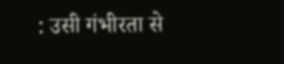: उसी गंभीरता से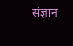संज्ञान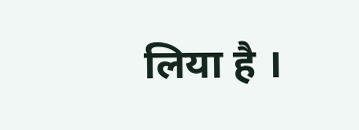लिया है ।